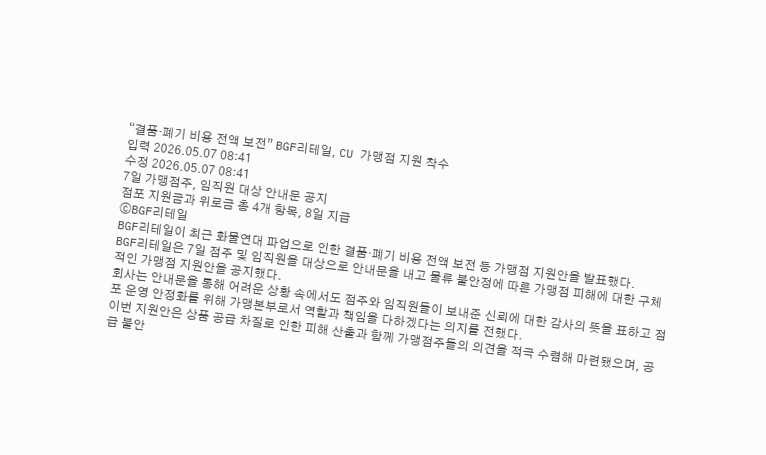“결품·폐기 비용 전액 보전” BGF리테일, CU 가맹점 지원 착수
입력 2026.05.07 08:41
수정 2026.05.07 08:41
7일 가맹점주, 임직원 대상 안내문 공지
점포 지원금과 위로금 총 4개 항목, 8일 지급
ⓒBGF리테일
BGF리테일이 최근 화물연대 파업으로 인한 결품·폐기 비용 전액 보전 등 가맹점 지원안을 발표했다.
BGF리테일은 7일 점주 및 임직원을 대상으로 안내문을 내고 물류 불안정에 따른 가맹점 피해에 대한 구체적인 가맹점 지원안을 공지했다.
회사는 안내문을 통해 어려운 상황 속에서도 점주와 임직원들이 보내준 신뢰에 대한 감사의 뜻을 표하고 점포 운영 안정화를 위해 가맹본부로서 역할과 책임을 다하겠다는 의지를 전했다.
이번 지원안은 상품 공급 차질로 인한 피해 산출과 함께 가맹점주들의 의견을 적극 수렴해 마련됐으며, 공급 불안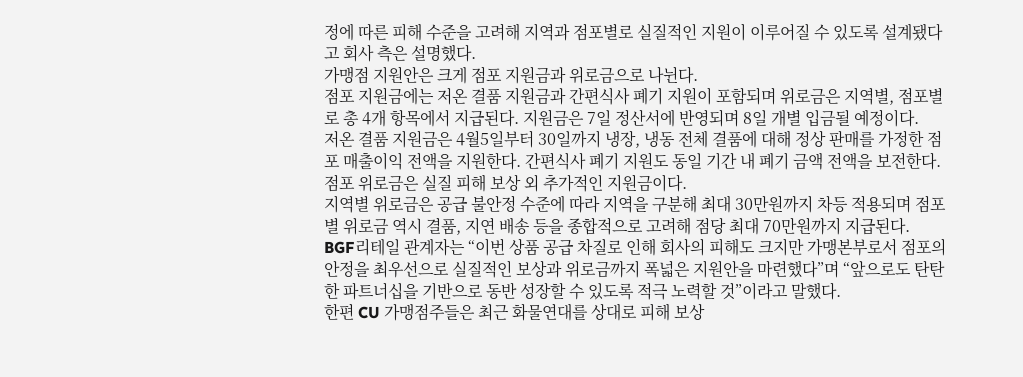정에 따른 피해 수준을 고려해 지역과 점포별로 실질적인 지원이 이루어질 수 있도록 설계됐다고 회사 측은 설명했다.
가맹점 지원안은 크게 점포 지원금과 위로금으로 나뉜다.
점포 지원금에는 저온 결품 지원금과 간편식사 폐기 지원이 포함되며 위로금은 지역별, 점포별로 총 4개 항목에서 지급된다. 지원금은 7일 정산서에 반영되며 8일 개별 입금될 예정이다.
저온 결품 지원금은 4월5일부터 30일까지 냉장, 냉동 전체 결품에 대해 정상 판매를 가정한 점포 매출이익 전액을 지원한다. 간편식사 폐기 지원도 동일 기간 내 폐기 금액 전액을 보전한다.
점포 위로금은 실질 피해 보상 외 추가적인 지원금이다.
지역별 위로금은 공급 불안정 수준에 따라 지역을 구분해 최대 30만원까지 차등 적용되며 점포별 위로금 역시 결품, 지연 배송 등을 종합적으로 고려해 점당 최대 70만원까지 지급된다.
BGF리테일 관계자는 “이번 상품 공급 차질로 인해 회사의 피해도 크지만 가맹본부로서 점포의 안정을 최우선으로 실질적인 보상과 위로금까지 폭넓은 지원안을 마련했다”며 “앞으로도 탄탄한 파트너십을 기반으로 동반 성장할 수 있도록 적극 노력할 것”이라고 말했다.
한편 CU 가맹점주들은 최근 화물연대를 상대로 피해 보상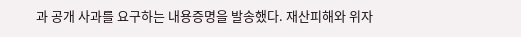과 공개 사과를 요구하는 내용증명을 발송했다. 재산피해와 위자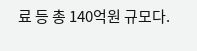료 등 총 140억원 규모다.